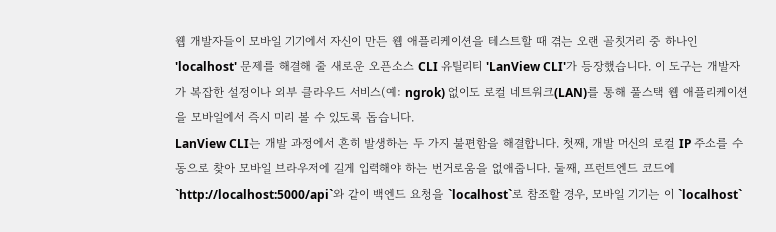웹 개발자들이 모바일 기기에서 자신이 만든 웹 애플리케이션을 테스트할 때 겪는 오랜 골칫거리 중 하나인 'localhost' 문제를 해결해 줄 새로운 오픈소스 CLI 유틸리티 'LanView CLI'가 등장했습니다. 이 도구는 개발자가 복잡한 설정이나 외부 클라우드 서비스(예: ngrok) 없이도 로컬 네트워크(LAN)를 통해 풀스택 웹 애플리케이션을 모바일에서 즉시 미리 볼 수 있도록 돕습니다.
LanView CLI는 개발 과정에서 흔히 발생하는 두 가지 불편함을 해결합니다. 첫째, 개발 머신의 로컬 IP 주소를 수동으로 찾아 모바일 브라우저에 길게 입력해야 하는 번거로움을 없애줍니다. 둘째, 프런트엔드 코드에 `http://localhost:5000/api`와 같이 백엔드 요청을 `localhost`로 참조할 경우, 모바일 기기는 이 `localhost`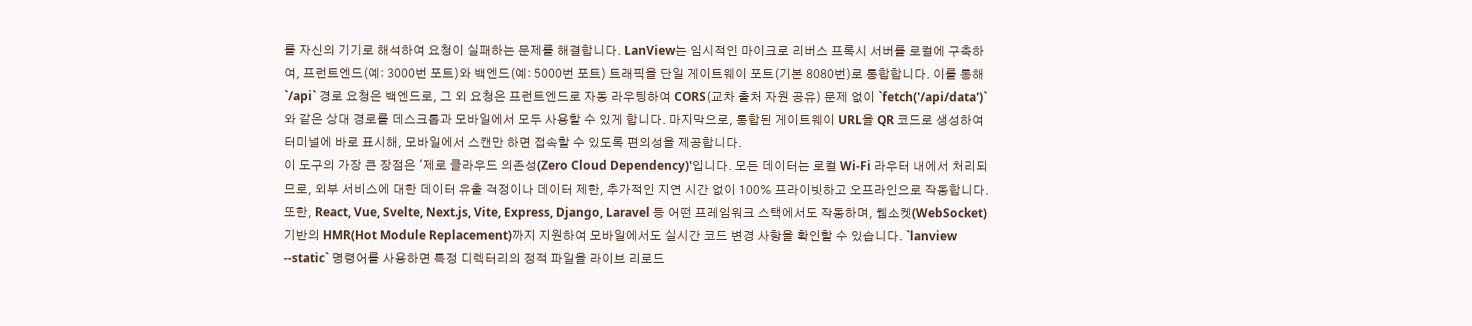를 자신의 기기로 해석하여 요청이 실패하는 문제를 해결합니다. LanView는 임시적인 마이크로 리버스 프록시 서버를 로컬에 구축하여, 프런트엔드(예: 3000번 포트)와 백엔드(예: 5000번 포트) 트래픽을 단일 게이트웨이 포트(기본 8080번)로 통합합니다. 이를 통해 `/api` 경로 요청은 백엔드로, 그 외 요청은 프런트엔드로 자동 라우팅하여 CORS(교차 출처 자원 공유) 문제 없이 `fetch('/api/data')`와 같은 상대 경로를 데스크톱과 모바일에서 모두 사용할 수 있게 합니다. 마지막으로, 통합된 게이트웨이 URL을 QR 코드로 생성하여 터미널에 바로 표시해, 모바일에서 스캔만 하면 접속할 수 있도록 편의성을 제공합니다.
이 도구의 가장 큰 장점은 '제로 클라우드 의존성(Zero Cloud Dependency)'입니다. 모든 데이터는 로컬 Wi-Fi 라우터 내에서 처리되므로, 외부 서비스에 대한 데이터 유출 걱정이나 데이터 제한, 추가적인 지연 시간 없이 100% 프라이빗하고 오프라인으로 작동합니다. 또한, React, Vue, Svelte, Next.js, Vite, Express, Django, Laravel 등 어떤 프레임워크 스택에서도 작동하며, 웹소켓(WebSocket) 기반의 HMR(Hot Module Replacement)까지 지원하여 모바일에서도 실시간 코드 변경 사항을 확인할 수 있습니다. `lanview --static` 명령어를 사용하면 특정 디렉터리의 정적 파일을 라이브 리로드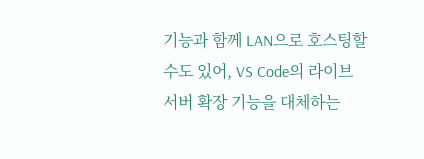기능과 함께 LAN으로 호스팅할 수도 있어, VS Code의 라이브 서버 확장 기능을 대체하는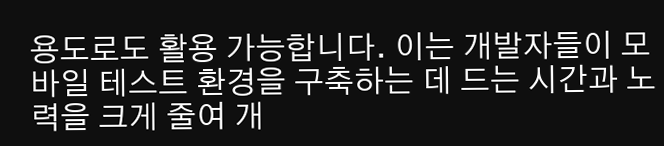용도로도 활용 가능합니다. 이는 개발자들이 모바일 테스트 환경을 구축하는 데 드는 시간과 노력을 크게 줄여 개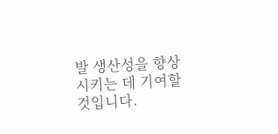발 생산성을 향상시키는 데 기여할 것입니다.